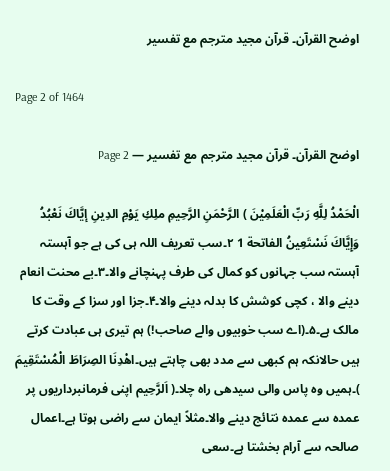اوضح القرآن۔ قرآن مجید مترجم مع تفسیر

Page 2 of 1464

اوضح القرآن۔ قرآن مجید مترجم مع تفسیر — Page 2

الْحَمْدُ لِلَّهِ رَبِّ الْعَلَمِيْنَ ) الرَّحْمَنِ الرَّحِيمِ ملِكِ يَوْمِ الدِينِ إيَّاكَ نَعْبُدُ وَإِيَّاكَ نَسْتَعِينُ الفاتحة 1 ۲۔سب تعریف اللہ ہی کی ہے جو آہستہ آہستہ سب جہانوں کو کمال کی طرف پہنچانے والا۔۳۔بے محنت انعام دینے والا ، کچی کوشش کا بدلہ دینے والا۔۴۔جزا اور سزا کے وقت کا مالک ہے۔۵۔(اے سب خوبیوں والے صاحب!) ہم تیری ہی عبادت کرتے ہیں حالانکہ ہم کبھی سے مدد بھی چاہتے ہیں۔اهْدِنَا الصِرَاطَ الْمُسْتَقِيمَ )۔ہمیں وہ پاس والی سیدھی راہ چلا۔( اَلرَّحِیم اپنی فرمانبرداریوں پر عمدہ سے عمدہ نتائج دینے والا۔مثلاً ایمان سے راضی ہوتا ہے۔اعمال صالحہ سے آرام بخشتا ہے۔سعی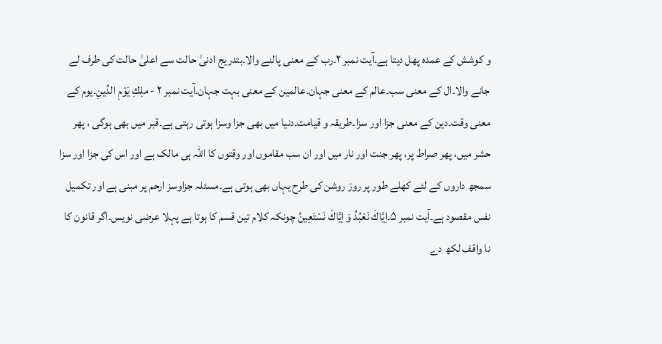و کوشش کے عمدہ پھل دیتا ہے۔آیت نمبر ۲۔رب کے معنی پالنے والا۔بتدریج ادنیٰ حالت سے اعلیٰ حالت کی طرف لے جانے والا۔ال کے معنی سب۔عالم کے معنی جہان۔عالمین کے معنی بہت جہان۔آیت نمبر ۲ - ملِكِ يَوْمِ الدِّينِ۔يوم کے معنی وقت۔دین کے معنی جزا اور سزا۔طریقہ و قیامت۔دنیا میں بھی جزا وسزا ہوتی رہتی ہے۔قبر میں بھی ہوگی ، پھر حشر میں، پھر صراط پر، پھر جنت اور نار میں اور ان سب مقاموں اور وقتوں کا اللہ ہی مالک ہے اور اس کی جزا اور سزا سمجھ داروں کے لئے کھلے طور پر روز روشن کی طرح یہاں بھی ہوتی ہے۔مسئلہ جزاوسز ارحم پر مبنی ہے اور تکمیل نفس مقصود ہے۔آیت نمبر ۵۔اِيَّاكَ نَعْبُدُ وَ اِيَّاكَ نَسْتَعِينُ چونکہ کلام تین قسم کا ہوتا ہے پہلا عرضی نویس۔اگر قانون کا نا واقف لکھ دے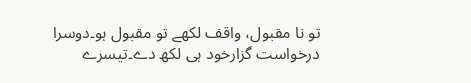تو نا مقبول، واقف لکھے تو مقبول ہو۔دوسرا درخواست گزارخود ہی لکھ دے۔تیسرے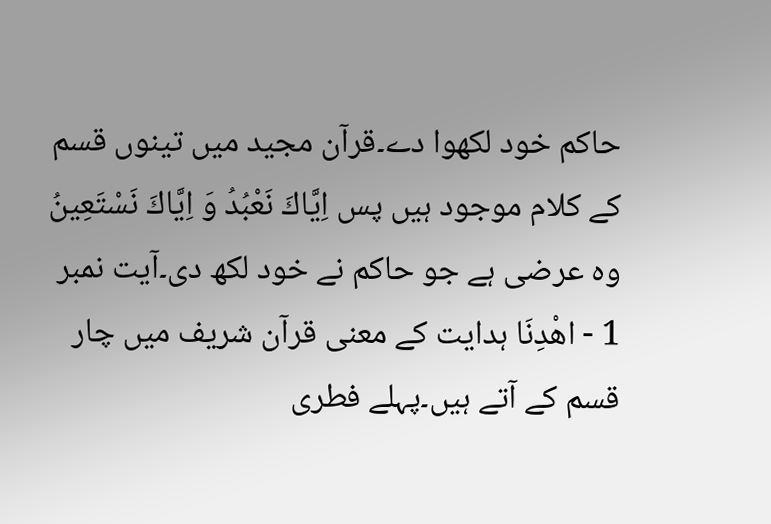حاکم خود لکھوا دے۔قرآن مجید میں تینوں قسم کے کلام موجود ہیں پس اِيَّاكَ نَعْبُدُ وَ اِيَّاكَ نَسْتَعِينُ وہ عرضی ہے جو حاکم نے خود لکھ دی۔آیت نمبر 1 - اهْدِنَا ہدایت کے معنی قرآن شریف میں چار قسم کے آتے ہیں۔پہلے فطری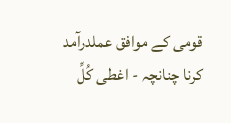قومی کے موافق عملدرآمد کرنا چنانچہ - اغطى كُلِّ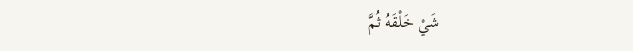شَيْ خَلْقَهُ ثُمَّ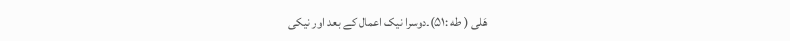هَلى ( طه :۵۱)۔دوسرا نیک اعمال کے بعد اور نیکی